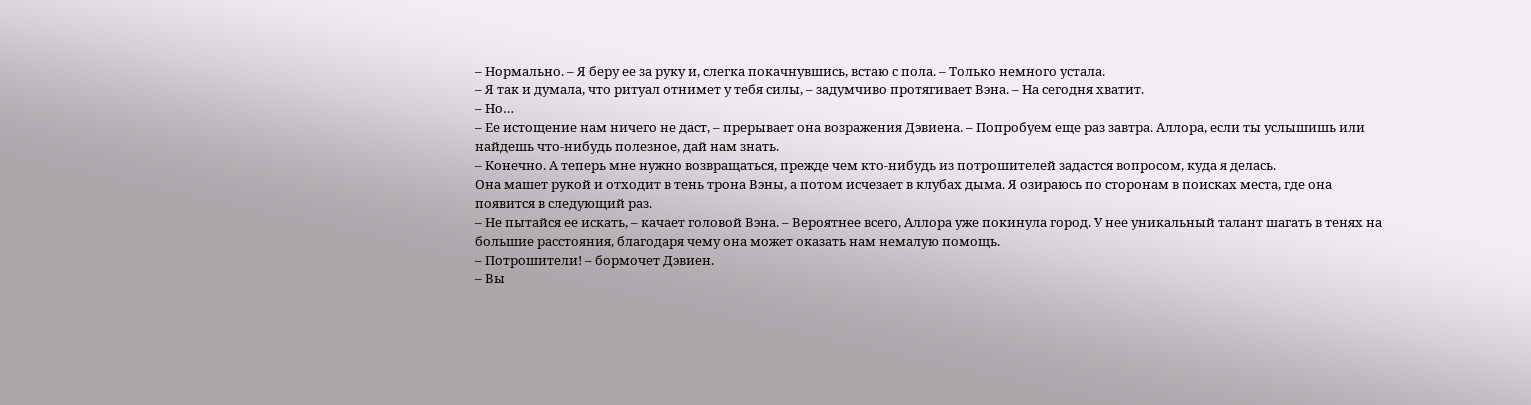– Нормально. – Я беру ее за руку и, слегка покачнувшись, встаю с пола. – Только немного устала.
– Я так и думала, что ритуал отнимет у тебя силы, – задумчиво протягивает Вэна. – На сегодня хватит.
– Но…
– Ее истощение нам ничего не даст, – прерывает она возражения Дэвиена. – Попробуем еще раз завтра. Аллора, если ты услышишь или найдешь что-нибудь полезное, дай нам знать.
– Конечно. А теперь мне нужно возвращаться, прежде чем кто-нибудь из потрошителей задастся вопросом, куда я делась.
Она машет рукой и отходит в тень трона Вэны, а потом исчезает в клубах дыма. Я озираюсь по сторонам в поисках места, где она появится в следующий раз.
– Не пытайся ее искать, – качает головой Вэна. – Вероятнее всего, Аллора уже покинула город. У нее уникальный талант шагать в тенях на большие расстояния, благодаря чему она может оказать нам немалую помощь.
– Потрошители! – бормочет Дэвиен.
– Вы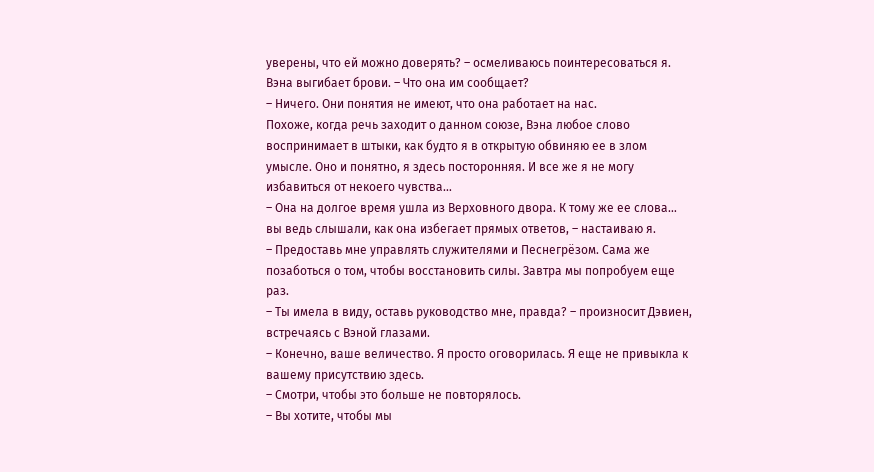уверены, что ей можно доверять? – осмеливаюсь поинтересоваться я. Вэна выгибает брови. – Что она им сообщает?
– Ничего. Они понятия не имеют, что она работает на нас.
Похоже, когда речь заходит о данном союзе, Вэна любое слово воспринимает в штыки, как будто я в открытую обвиняю ее в злом умысле. Оно и понятно, я здесь посторонняя. И все же я не могу избавиться от некоего чувства…
– Она на долгое время ушла из Верховного двора. К тому же ее слова… вы ведь слышали, как она избегает прямых ответов, – настаиваю я.
– Предоставь мне управлять служителями и Песнегрёзом. Сама же позаботься о том, чтобы восстановить силы. Завтра мы попробуем еще раз.
– Ты имела в виду, оставь руководство мне, правда? – произносит Дэвиен, встречаясь с Вэной глазами.
– Конечно, ваше величество. Я просто оговорилась. Я еще не привыкла к вашему присутствию здесь.
– Смотри, чтобы это больше не повторялось.
– Вы хотите, чтобы мы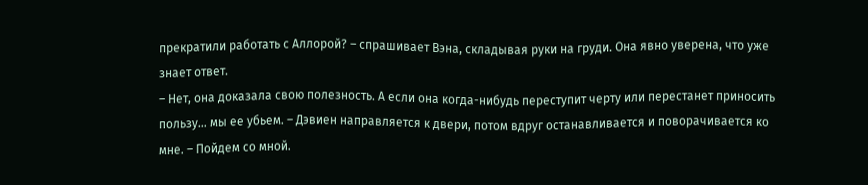прекратили работать с Аллорой? – спрашивает Вэна, складывая руки на груди. Она явно уверена, что уже знает ответ.
– Нет, она доказала свою полезность. А если она когда-нибудь переступит черту или перестанет приносить пользу… мы ее убьем. – Дэвиен направляется к двери, потом вдруг останавливается и поворачивается ко мне. – Пойдем со мной.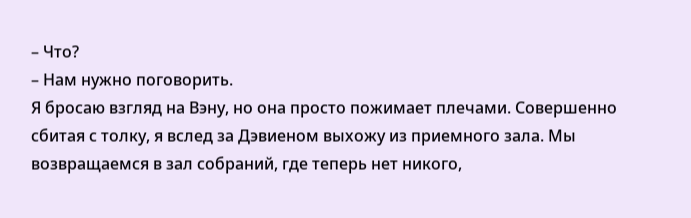– Что?
– Нам нужно поговорить.
Я бросаю взгляд на Вэну, но она просто пожимает плечами. Совершенно сбитая с толку, я вслед за Дэвиеном выхожу из приемного зала. Мы возвращаемся в зал собраний, где теперь нет никого,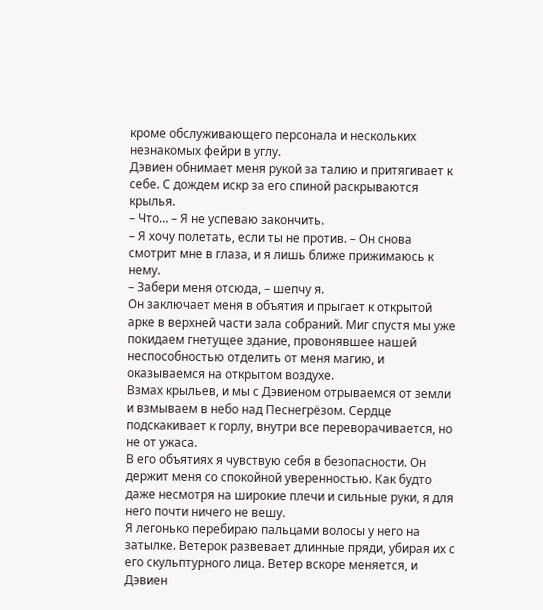кроме обслуживающего персонала и нескольких незнакомых фейри в углу.
Дэвиен обнимает меня рукой за талию и притягивает к себе. С дождем искр за его спиной раскрываются крылья.
– Что… – Я не успеваю закончить.
– Я хочу полетать, если ты не против. – Он снова смотрит мне в глаза, и я лишь ближе прижимаюсь к нему.
– Забери меня отсюда, – шепчу я.
Он заключает меня в объятия и прыгает к открытой арке в верхней части зала собраний. Миг спустя мы уже покидаем гнетущее здание, провонявшее нашей неспособностью отделить от меня магию, и оказываемся на открытом воздухе.
Взмах крыльев, и мы с Дэвиеном отрываемся от земли и взмываем в небо над Песнегрёзом. Сердце подскакивает к горлу, внутри все переворачивается, но не от ужаса.
В его объятиях я чувствую себя в безопасности. Он держит меня со спокойной уверенностью. Как будто даже несмотря на широкие плечи и сильные руки, я для него почти ничего не вешу.
Я легонько перебираю пальцами волосы у него на затылке. Ветерок развевает длинные пряди, убирая их с его скульптурного лица. Ветер вскоре меняется, и Дэвиен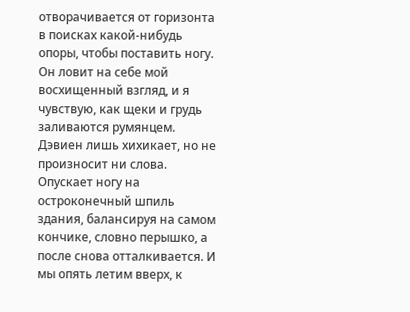отворачивается от горизонта в поисках какой-нибудь опоры, чтобы поставить ногу. Он ловит на себе мой восхищенный взгляд, и я чувствую, как щеки и грудь заливаются румянцем.
Дэвиен лишь хихикает, но не произносит ни слова. Опускает ногу на остроконечный шпиль здания, балансируя на самом кончике, словно перышко, а после снова отталкивается. И мы опять летим вверх, к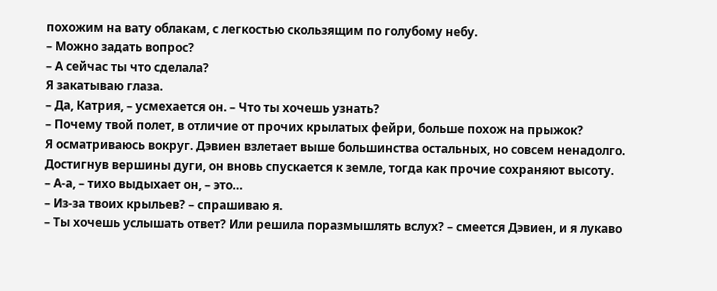похожим на вату облакам, с легкостью скользящим по голубому небу.
– Можно задать вопрос?
– А сейчас ты что сделала?
Я закатываю глаза.
– Да, Катрия, – усмехается он. – Что ты хочешь узнать?
– Почему твой полет, в отличие от прочих крылатых фейри, больше похож на прыжок?
Я осматриваюсь вокруг. Дэвиен взлетает выше большинства остальных, но совсем ненадолго. Достигнув вершины дуги, он вновь спускается к земле, тогда как прочие сохраняют высоту.
– А-а, – тихо выдыхает он, – это…
– Из-за твоих крыльев? – спрашиваю я.
– Ты хочешь услышать ответ? Или решила поразмышлять вслух? – смеется Дэвиен, и я лукаво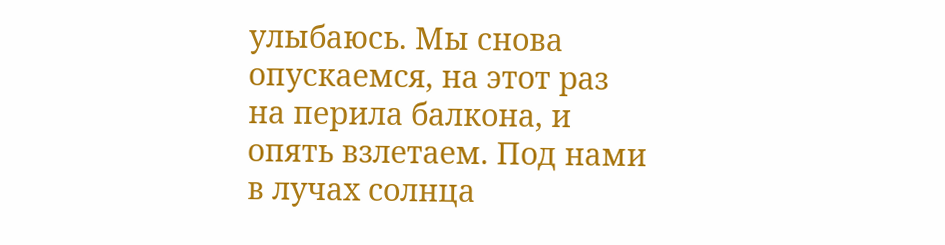улыбаюсь. Мы снова опускаемся, на этот раз на перила балкона, и опять взлетаем. Под нами в лучах солнца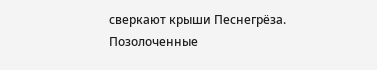сверкают крыши Песнегрёза. Позолоченные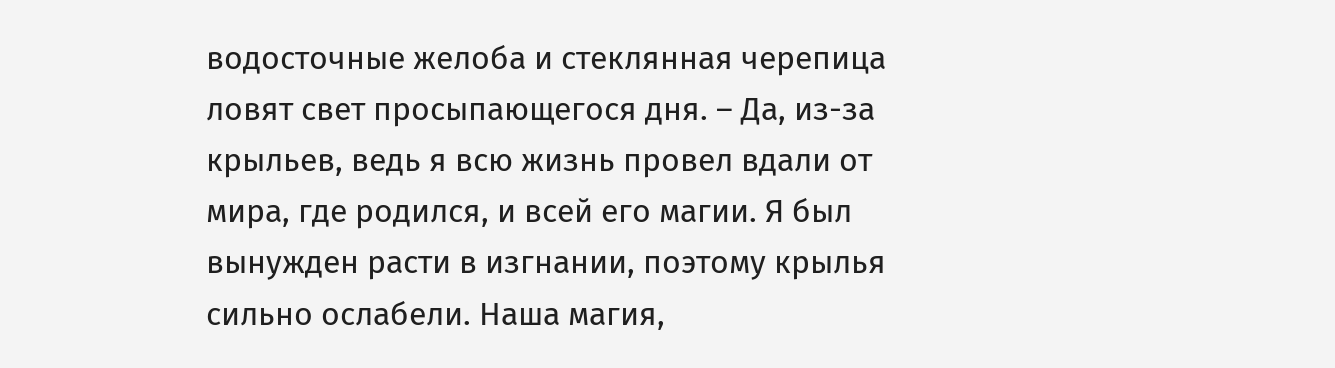водосточные желоба и стеклянная черепица ловят свет просыпающегося дня. – Да, из-за крыльев, ведь я всю жизнь провел вдали от мира, где родился, и всей его магии. Я был вынужден расти в изгнании, поэтому крылья сильно ослабели. Наша магия,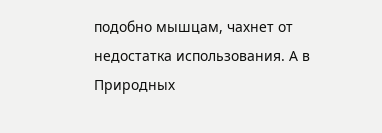подобно мышцам, чахнет от недостатка использования. А в Природных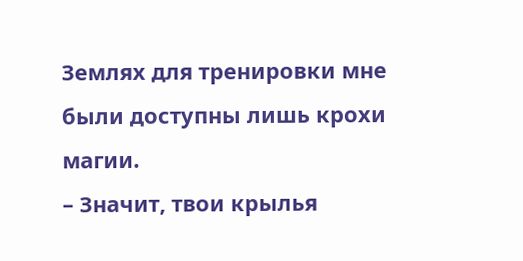Землях для тренировки мне были доступны лишь крохи магии.
– Значит, твои крылья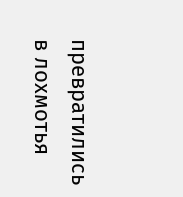превратились в лохмотья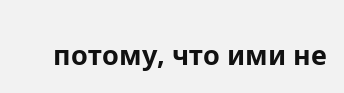потому, что ими не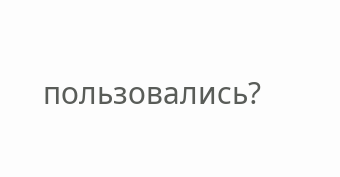пользовались?